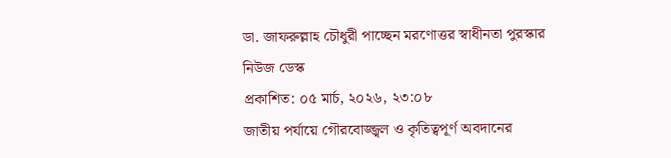ডা. জাফরুল্লাহ চৌধুরী পাচ্ছেন মরণোত্তর স্বাধীনতা পুরস্কার
নিউজ ডেস্ক
প্রকাশিত: ০৫ মার্চ, ২০২৬, ২৩:০৮
জাতীয় পর্যায়ে গৌরবোজ্জ্বল ও কৃতিত্বপূর্ণ অবদানের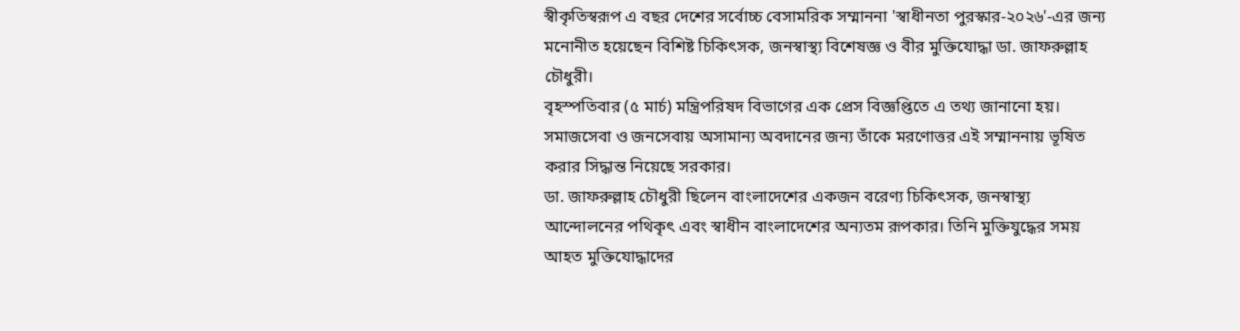স্বীকৃতিস্বরূপ এ বছর দেশের সর্বোচ্চ বেসামরিক সম্মাননা 'স্বাধীনতা পুরস্কার-২০২৬'-এর জন্য মনোনীত হয়েছেন বিশিষ্ট চিকিৎসক, জনস্বাস্থ্য বিশেষজ্ঞ ও বীর মুক্তিযোদ্ধা ডা. জাফরুল্লাহ চৌধুরী।
বৃহস্পতিবার (৫ মার্চ) মন্ত্রিপরিষদ বিভাগের এক প্রেস বিজ্ঞপ্তিতে এ তথ্য জানানো হয়। সমাজসেবা ও জনসেবায় অসামান্য অবদানের জন্য তাঁকে মরণোত্তর এই সম্মাননায় ভূষিত করার সিদ্ধান্ত নিয়েছে সরকার।
ডা. জাফরুল্লাহ চৌধুরী ছিলেন বাংলাদেশের একজন বরেণ্য চিকিৎসক, জনস্বাস্থ্য আন্দোলনের পথিকৃৎ এবং স্বাধীন বাংলাদেশের অন্যতম রূপকার। তিনি মুক্তিযুদ্ধের সময় আহত মুক্তিযোদ্ধাদের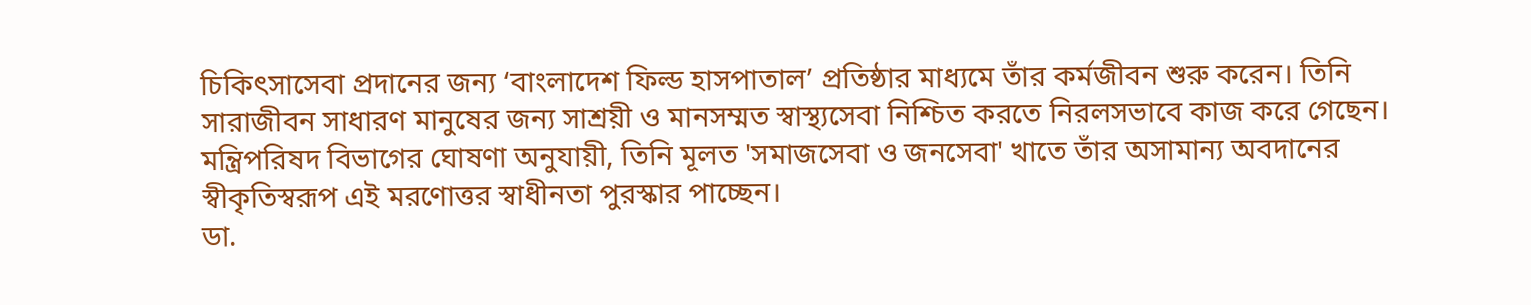চিকিৎসাসেবা প্রদানের জন্য ‘বাংলাদেশ ফিল্ড হাসপাতাল’ প্রতিষ্ঠার মাধ্যমে তাঁর কর্মজীবন শুরু করেন। তিনি সারাজীবন সাধারণ মানুষের জন্য সাশ্রয়ী ও মানসম্মত স্বাস্থ্যসেবা নিশ্চিত করতে নিরলসভাবে কাজ করে গেছেন।
মন্ত্রিপরিষদ বিভাগের ঘোষণা অনুযায়ী, তিনি মূলত 'সমাজসেবা ও জনসেবা' খাতে তাঁর অসামান্য অবদানের স্বীকৃতিস্বরূপ এই মরণোত্তর স্বাধীনতা পুরস্কার পাচ্ছেন।
ডা.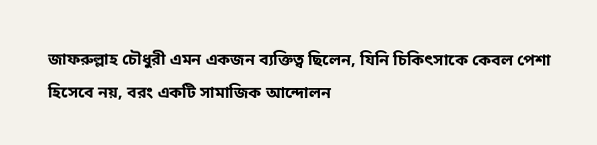জাফরুল্লাহ চৌধুরী এমন একজন ব্যক্তিত্ব ছিলেন, যিনি চিকিৎসাকে কেবল পেশা হিসেবে নয়, বরং একটি সামাজিক আন্দোলন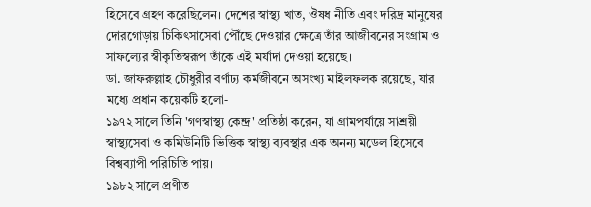হিসেবে গ্রহণ করেছিলেন। দেশের স্বাস্থ্য খাত, ঔষধ নীতি এবং দরিদ্র মানুষের দোরগোড়ায় চিকিৎসাসেবা পৌঁছে দেওয়ার ক্ষেত্রে তাঁর আজীবনের সংগ্রাম ও সাফল্যের স্বীকৃতিস্বরূপ তাঁকে এই মর্যাদা দেওয়া হয়েছে।
ডা. জাফরুল্লাহ চৌধুরীর বর্ণাঢ্য কর্মজীবনে অসংখ্য মাইলফলক রয়েছে, যার মধ্যে প্রধান কয়েকটি হলো-
১৯৭২ সালে তিনি 'গণস্বাস্থ্য কেন্দ্র' প্রতিষ্ঠা করেন, যা গ্রামপর্যায়ে সাশ্রয়ী স্বাস্থ্যসেবা ও কমিউনিটি ভিত্তিক স্বাস্থ্য ব্যবস্থার এক অনন্য মডেল হিসেবে বিশ্বব্যাপী পরিচিতি পায়।
১৯৮২ সালে প্রণীত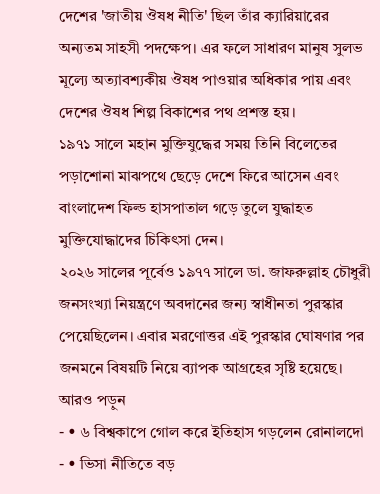দেশের 'জাতীয় ঔষধ নীতি' ছিল তাঁর ক্যারিয়ারের অন্যতম সাহসী পদক্ষেপ। এর ফলে সাধারণ মানুষ সুলভ মূল্যে অত্যাবশ্যকীয় ঔষধ পাওয়ার অধিকার পায় এবং দেশের ঔষধ শিল্প বিকাশের পথ প্রশস্ত হয়।
১৯৭১ সালে মহান মুক্তিযুদ্ধের সময় তিনি বিলেতের পড়াশোনা মাঝপথে ছেড়ে দেশে ফিরে আসেন এবং বাংলাদেশ ফিল্ড হাসপাতাল গড়ে তুলে যুদ্ধাহত মুক্তিযোদ্ধাদের চিকিৎসা দেন।
২০২৬ সালের পূর্বেও ১৯৭৭ সালে ডা. জাফরুল্লাহ চৌধুরী জনসংখ্যা নিয়ন্ত্রণে অবদানের জন্য স্বাধীনতা পুরস্কার পেয়েছিলেন। এবার মরণোত্তর এই পুরস্কার ঘোষণার পর জনমনে বিষয়টি নিয়ে ব্যাপক আগ্রহের সৃষ্টি হয়েছে।
আরও পড়ুন
- • ৬ বিশ্বকাপে গোল করে ইতিহাস গড়লেন রোনালদো
- • ভিসা নীতিতে বড়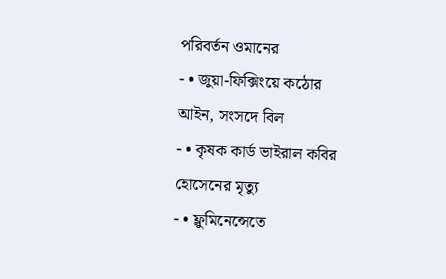পরিবর্তন ওমানের
- • জুয়া-ফিক্সিংয়ে কঠোর আইন, সংসদে বিল
- • কৃষক কার্ড ভাইরাল কবির হোসেনের মৃত্যু
- • ফ্লুমিনেন্সেতে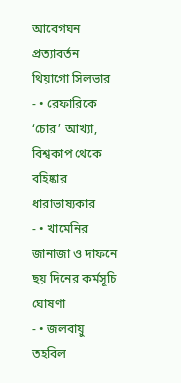আবেগঘন প্রত্যাবর্তন থিয়াগো সিলভার
- • রেফারিকে ‘চোর’ আখ্যা, বিশ্বকাপ থেকে বহিষ্কার ধারাভাষ্যকার
- • খামেনির জানাজা ও দাফনে ছয় দিনের কর্মসূচি ঘোষণা
- • জলবায়ু তহবিল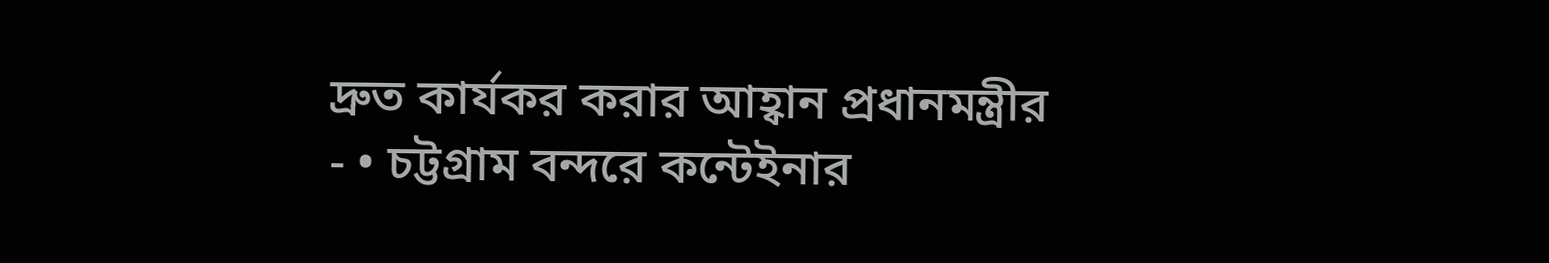দ্রুত কার্যকর করার আহ্বান প্রধানমন্ত্রীর
- • চট্টগ্রাম বন্দরে কন্টেইনার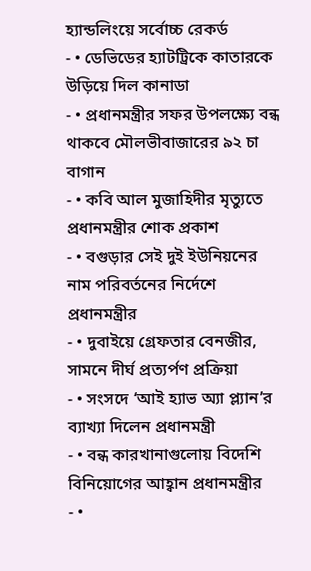হ্যান্ডলিংয়ে সর্বোচ্চ রেকর্ড
- • ডেভিডের হ্যাটট্রিকে কাতারকে উড়িয়ে দিল কানাডা
- • প্রধানমন্ত্রীর সফর উপলক্ষ্যে বন্ধ থাকবে মৌলভীবাজারের ৯২ চা বাগান
- • কবি আল মুজাহিদীর মৃত্যুতে প্রধানমন্ত্রীর শোক প্রকাশ
- • বগুড়ার সেই দুই ইউনিয়নের নাম পরিবর্তনের নির্দেশে প্রধানমন্ত্রীর
- • দুবাইয়ে গ্রেফতার বেনজীর, সামনে দীর্ঘ প্রত্যর্পণ প্রক্রিয়া
- • সংসদে ‘আই হ্যাভ অ্যা প্ল্যান’র ব্যাখ্যা দিলেন প্রধানমন্ত্রী
- • বন্ধ কারখানাগুলোয় বিদেশি বিনিয়োগের আহ্বান প্রধানমন্ত্রীর
- •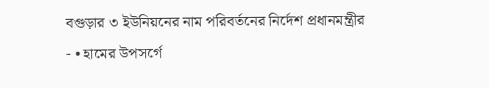বগুড়ার ৩ ইউনিয়নের নাম পরিবর্তনের নির্দেশ প্রধানমন্ত্রীর
- • হামের উপসর্গে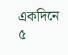একদিনে ৫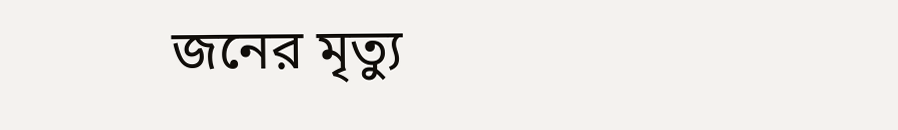জনের মৃত্যু